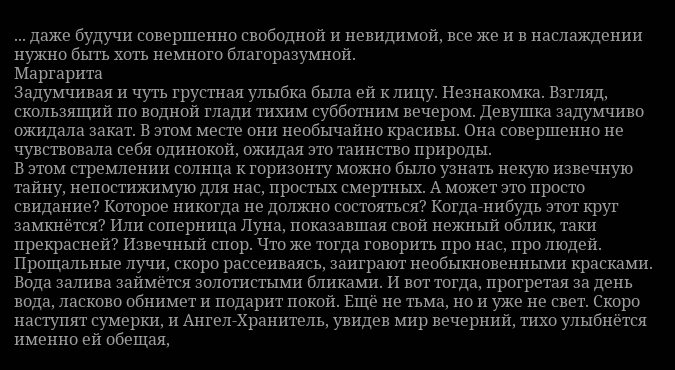... даже будучи совершенно свободной и невидимой, все же и в наслаждении нужно быть хоть немного благоразумной.
Маргарита
Задумчивая и чуть грустная улыбка была ей к лицу. Незнакомка. Взгляд, скользящий по водной глади тихим субботним вечером. Девушка задумчиво ожидала закат. В этом месте они необычайно красивы. Она совершенно не чувствовала себя одинокой, ожидая это таинство природы.
В этом стремлении солнца к горизонту можно было узнать некую извечную тайну, непостижимую для нас, простых смертных. А может это просто свидание? Которое никогда не должно состояться? Когда-нибудь этот круг замкнётся? Или соперница Луна, показавшая свой нежный облик, таки прекрасней? Извечный спор. Что же тогда говорить про нас, про людей.
Прощальные лучи, скоро рассеиваясь, заиграют необыкновенными красками. Вода залива займётся золотистыми бликами. И вот тогда, прогретая за день вода, ласково обнимет и подарит покой. Ещё не тьма, но и уже не свет. Скоро наступят сумерки, и Ангел-Хранитель, увидев мир вечерний, тихо улыбнётся именно ей обещая,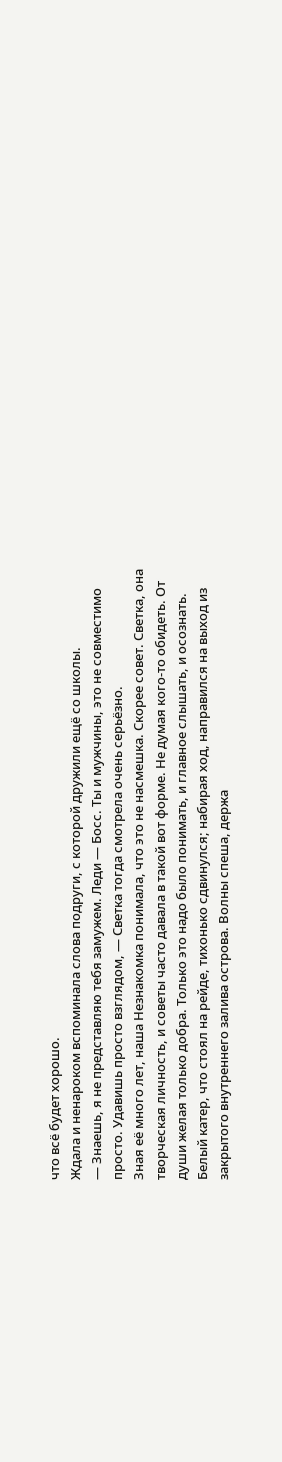что всё будет хорошо.
Ждала и ненароком вспоминала слова подруги, с которой дружили ещё со школы.
— Знаешь, я не представляю тебя замужем. Леди — Босс. Ты и мужчины, это не совместимо просто. Удавишь просто взглядом, — Светка тогда смотрела очень серьёзно.
Зная её много лет, наша Незнакомка понимала, что это не насмешка. Скорее совет. Светка, она творческая личность, и советы часто давала в такой вот форме. Не думая кого-то обидеть. От души желая только добра. Только это надо было понимать, и главное слышать, и осознать.
Белый катер, что стоял на рейде, тихонько сдвинулся; набирая ход, направился на выход из закрытого внутреннего залива острова. Волны спеша, держа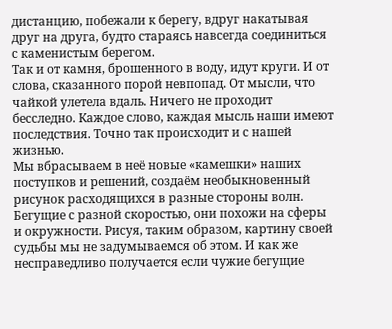дистанцию, побежали к берегу, вдруг накатывая друг на друга, будто стараясь навсегда соединиться с каменистым берегом.
Так и от камня, брошенного в воду, идут круги. И от слова, сказанного порой невпопад. От мысли, что чайкой улетела вдаль. Ничего не проходит бесследно. Каждое слово, каждая мысль наши имеют последствия. Точно так происходит и с нашей жизнью.
Мы вбрасываем в неё новые «камешки» наших поступков и решений, создаём необыкновенный рисунок расходящихся в разные стороны волн. Бегущие с разной скоростью, они похожи на сферы и окружности. Рисуя, таким образом, картину своей судьбы мы не задумываемся об этом. И как же несправедливо получается если чужие бегущие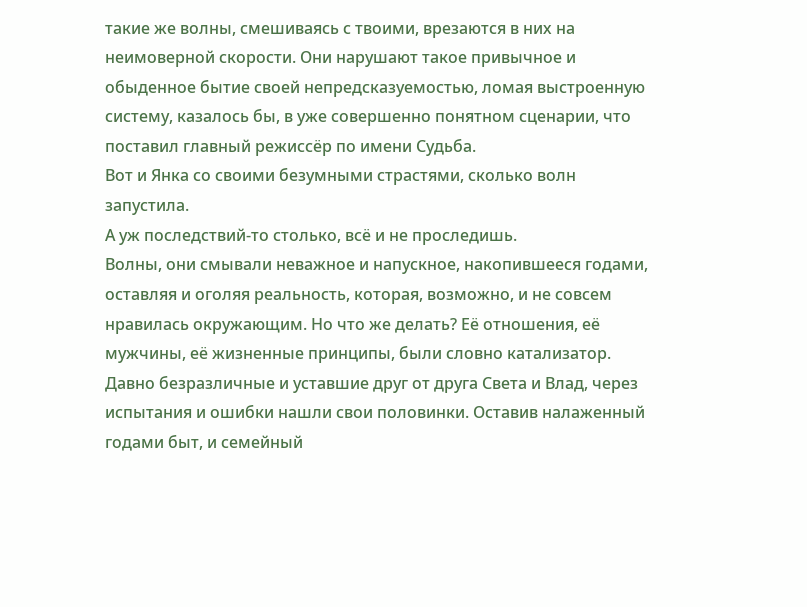такие же волны, смешиваясь с твоими, врезаются в них на неимоверной скорости. Они нарушают такое привычное и обыденное бытие своей непредсказуемостью, ломая выстроенную систему, казалось бы, в уже совершенно понятном сценарии, что поставил главный режиссёр по имени Судьба.
Вот и Янка со своими безумными страстями, сколько волн запустила.
А уж последствий-то столько, всё и не проследишь.
Волны, они смывали неважное и напускное, накопившееся годами, оставляя и оголяя реальность, которая, возможно, и не совсем нравилась окружающим. Но что же делать? Её отношения, её мужчины, её жизненные принципы, были словно катализатор.
Давно безразличные и уставшие друг от друга Света и Влад, через испытания и ошибки нашли свои половинки. Оставив налаженный годами быт, и семейный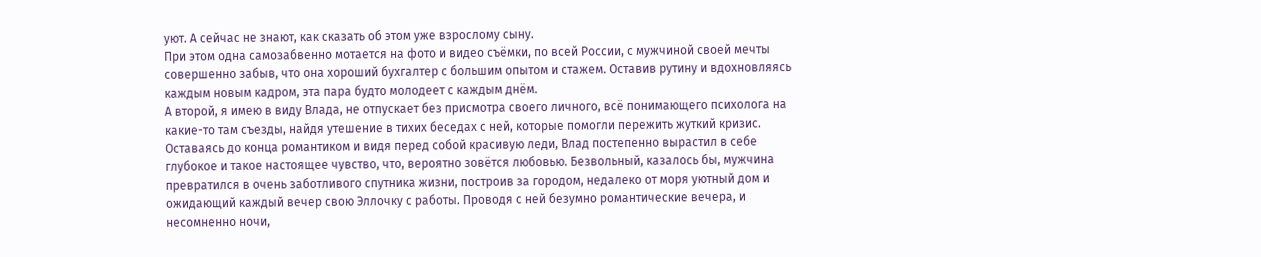уют. А сейчас не знают, как сказать об этом уже взрослому сыну.
При этом одна самозабвенно мотается на фото и видео съёмки, по всей России, с мужчиной своей мечты совершенно забыв, что она хороший бухгалтер с большим опытом и стажем. Оставив рутину и вдохновляясь каждым новым кадром, эта пара будто молодеет с каждым днём.
А второй, я имею в виду Влада, не отпускает без присмотра своего личного, всё понимающего психолога на какие-то там съезды, найдя утешение в тихих беседах с ней, которые помогли пережить жуткий кризис.
Оставаясь до конца романтиком и видя перед собой красивую леди, Влад постепенно вырастил в себе глубокое и такое настоящее чувство, что, вероятно зовётся любовью. Безвольный, казалось бы, мужчина превратился в очень заботливого спутника жизни, построив за городом, недалеко от моря уютный дом и ожидающий каждый вечер свою Эллочку с работы. Проводя с ней безумно романтические вечера, и несомненно ночи,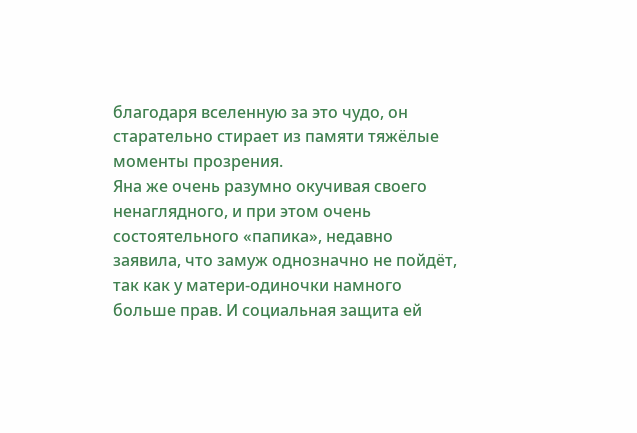благодаря вселенную за это чудо, он старательно стирает из памяти тяжёлые моменты прозрения.
Яна же очень разумно окучивая своего ненаглядного, и при этом очень состоятельного «папика», недавно заявила, что замуж однозначно не пойдёт, так как у матери-одиночки намного больше прав. И социальная защита ей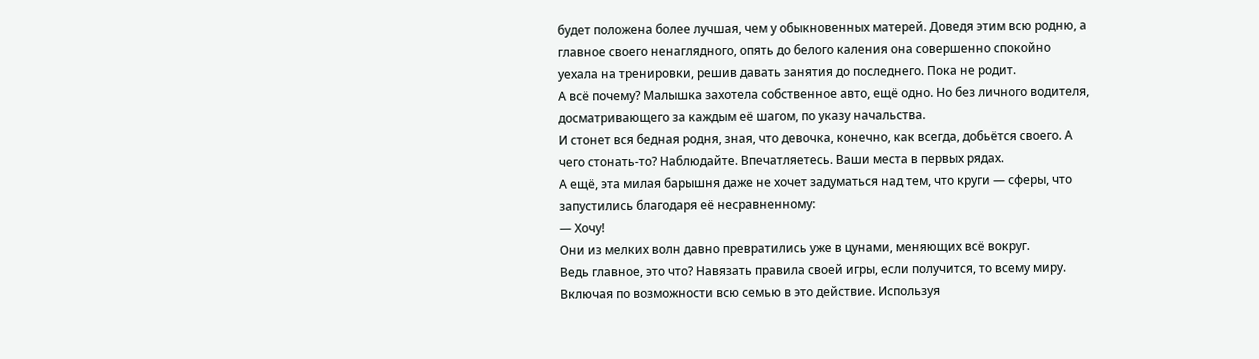будет положена более лучшая, чем у обыкновенных матерей. Доведя этим всю родню, а главное своего ненаглядного, опять до белого каления она совершенно спокойно уехала на тренировки, решив давать занятия до последнего. Пока не родит.
А всё почему? Малышка захотела собственное авто, ещё одно. Но без личного водителя, досматривающего за каждым её шагом, по указу начальства.
И стонет вся бедная родня, зная, что девочка, конечно, как всегда, добьётся своего. А чего стонать-то? Наблюдайте. Впечатляетесь. Ваши места в первых рядах.
А ещё, эта милая барышня даже не хочет задуматься над тем, что круги — сферы, что запустились благодаря её несравненному:
— Хочу!
Они из мелких волн давно превратились уже в цунами, меняющих всё вокруг.
Ведь главное, это что? Навязать правила своей игры, если получится, то всему миру. Включая по возможности всю семью в это действие. Используя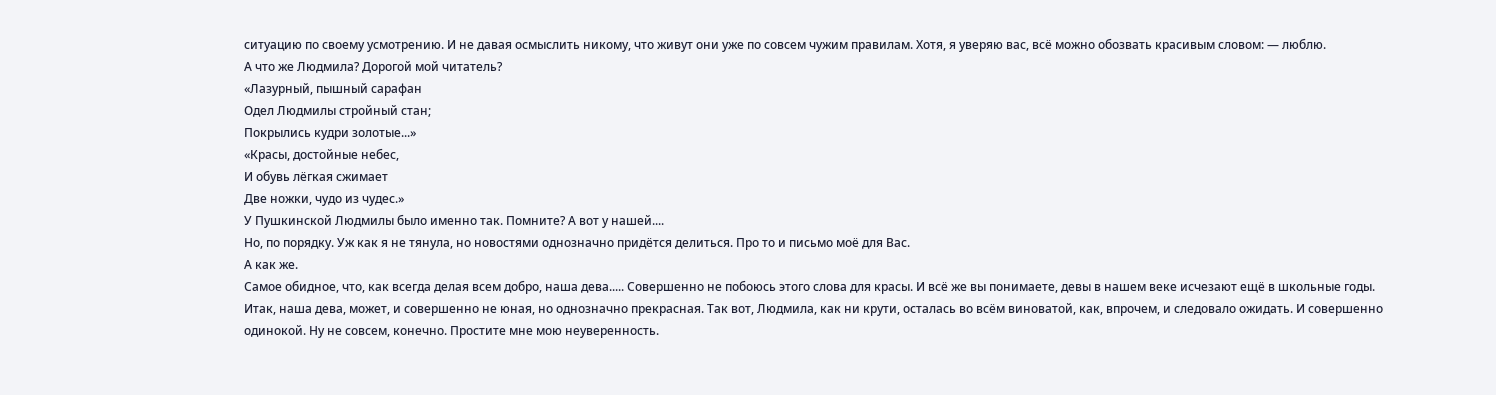ситуацию по своему усмотрению. И не давая осмыслить никому, что живут они уже по совсем чужим правилам. Хотя, я уверяю вас, всё можно обозвать красивым словом: — люблю.
А что же Людмила? Дорогой мой читатель?
«Лазурный, пышный сарафан
Одел Людмилы стройный стан;
Покрылись кудри золотые...»
«Красы, достойные небес,
И обувь лёгкая сжимает
Две ножки, чудо из чудес.»
У Пушкинской Людмилы было именно так. Помните? А вот у нашей....
Но, по порядку. Уж как я не тянула, но новостями однозначно придётся делиться. Про то и письмо моё для Вас.
А как же.
Самое обидное, что, как всегда делая всем добро, наша дева..... Совершенно не побоюсь этого слова для красы. И всё же вы понимаете, девы в нашем веке исчезают ещё в школьные годы.
Итак, наша дева, может, и совершенно не юная, но однозначно прекрасная. Так вот, Людмила, как ни крути, осталась во всём виноватой, как, впрочем, и следовало ожидать. И совершенно одинокой. Ну не совсем, конечно. Простите мне мою неуверенность.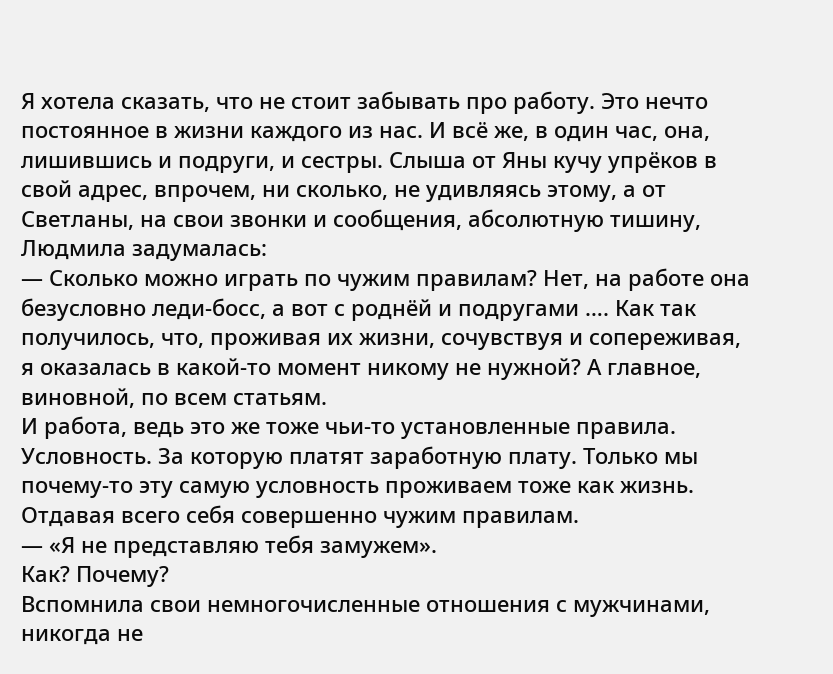Я хотела сказать, что не стоит забывать про работу. Это нечто постоянное в жизни каждого из нас. И всё же, в один час, она, лишившись и подруги, и сестры. Слыша от Яны кучу упрёков в свой адрес, впрочем, ни сколько, не удивляясь этому, а от Светланы, на свои звонки и сообщения, абсолютную тишину, Людмила задумалась:
— Сколько можно играть по чужим правилам? Нет, на работе она безусловно леди-босс, а вот с роднёй и подругами …. Как так получилось, что, проживая их жизни, сочувствуя и сопереживая, я оказалась в какой-то момент никому не нужной? А главное, виновной, по всем статьям.
И работа, ведь это же тоже чьи-то установленные правила. Условность. За которую платят заработную плату. Только мы почему-то эту самую условность проживаем тоже как жизнь. Отдавая всего себя совершенно чужим правилам.
— «Я не представляю тебя замужем».
Как? Почему?
Вспомнила свои немногочисленные отношения с мужчинами, никогда не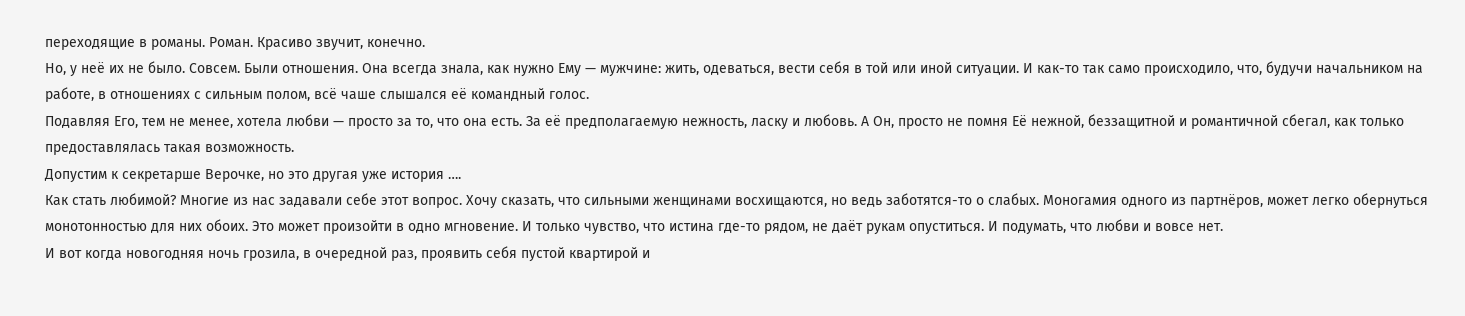переходящие в романы. Роман. Красиво звучит, конечно.
Но, у неё их не было. Совсем. Были отношения. Она всегда знала, как нужно Ему — мужчине: жить, одеваться, вести себя в той или иной ситуации. И как-то так само происходило, что, будучи начальником на работе, в отношениях с сильным полом, всё чаше слышался её командный голос.
Подавляя Его, тем не менее, хотела любви — просто за то, что она есть. За её предполагаемую нежность, ласку и любовь. А Он, просто не помня Её нежной, беззащитной и романтичной сбегал, как только предоставлялась такая возможность.
Допустим к секретарше Верочке, но это другая уже история ….
Как стать любимой? Многие из нас задавали себе этот вопрос. Хочу сказать, что сильными женщинами восхищаются, но ведь заботятся-то о слабых. Моногамия одного из партнёров, может легко обернуться монотонностью для них обоих. Это может произойти в одно мгновение. И только чувство, что истина где-то рядом, не даёт рукам опуститься. И подумать, что любви и вовсе нет.
И вот когда новогодняя ночь грозила, в очередной раз, проявить себя пустой квартирой и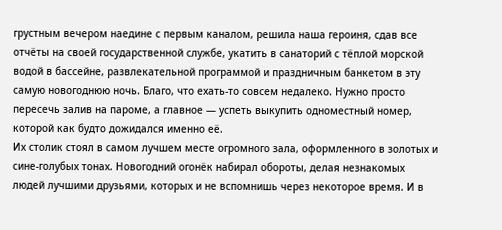грустным вечером наедине с первым каналом, решила наша героиня, сдав все отчёты на своей государственной службе, укатить в санаторий с тёплой морской водой в бассейне, развлекательной программой и праздничным банкетом в эту самую новогоднюю ночь. Благо, что ехать-то совсем недалеко. Нужно просто пересечь залив на пароме, а главное — успеть выкупить одноместный номер, которой как будто дожидался именно её.
Их столик стоял в самом лучшем месте огромного зала, оформленного в золотых и сине-голубых тонах. Новогодний огонёк набирал обороты, делая незнакомых людей лучшими друзьями, которых и не вспомнишь через некоторое время. И в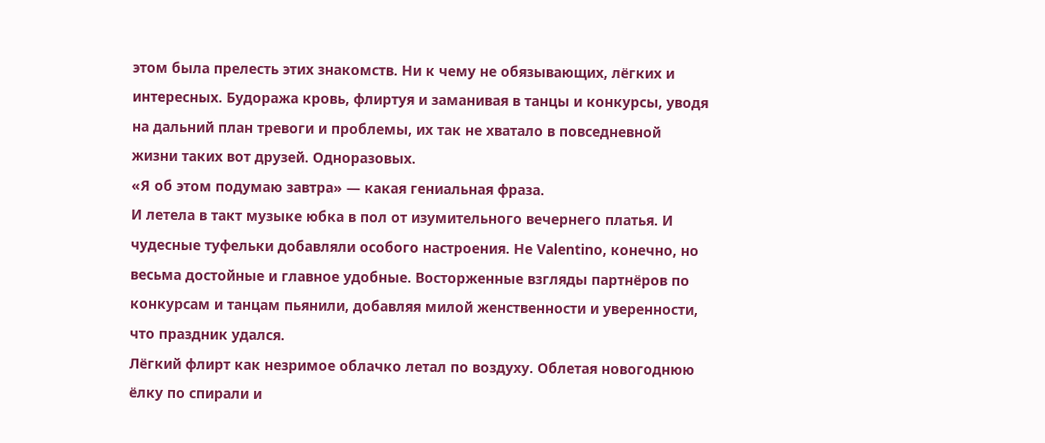этом была прелесть этих знакомств. Ни к чему не обязывающих, лёгких и интересных. Будоража кровь, флиртуя и заманивая в танцы и конкурсы, уводя на дальний план тревоги и проблемы, их так не хватало в повседневной жизни таких вот друзей. Одноразовых.
«Я об этом подумаю завтра» — какая гениальная фраза.
И летела в такт музыке юбка в пол от изумительного вечернего платья. И чудесные туфельки добавляли особого настроения. Не Valentino, конечно, но весьма достойные и главное удобные. Восторженные взгляды партнёров по конкурсам и танцам пьянили, добавляя милой женственности и уверенности, что праздник удался.
Лёгкий флирт как незримое облачко летал по воздуху. Облетая новогоднюю ёлку по спирали и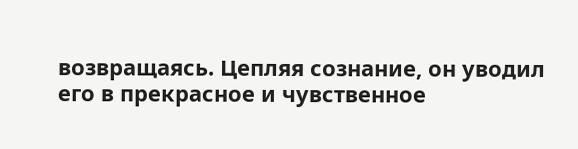возвращаясь. Цепляя сознание, он уводил его в прекрасное и чувственное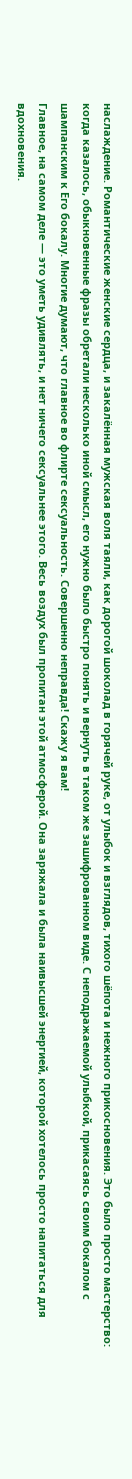наслаждение. Романтические женские сердца, и закалённая мужская воля таяли, как дорогой шоколад в горячей руке, от улыбок и взглядов, тихого шёпота и нежного прикосновения. Это было просто мастерство: когда казалось, обыкновенные фразы обретали несколько иной смысл, его нужно было быстро понять и вернуть в таком же зашифрованном виде. С неподражаемой улыбкой, прикасаясь своим бокалом с шампанским к Его бокалу. Многие думают, что главное во флирте сексуальность. Совершенно неправда! Скажу я вам!
Главное, на самом деле — это уметь удивлять, и нет ничего сексуальнее этого. Весь воздух был пропитан этой атмосферой. Она заряжала и была наивысшей энергией, которой хотелось просто напитаться для вдохновения.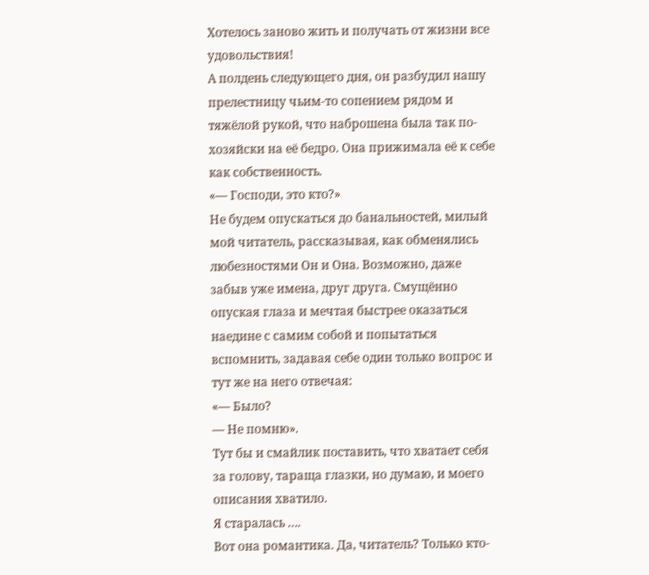Хотелось заново жить и получать от жизни все удовольствия!
А полдень следующего дня, он разбудил нашу прелестницу чьим-то сопением рядом и тяжёлой рукой, что наброшена была так по-хозяйски на её бедро. Она прижимала её к себе как собственность.
«— Господи, это кто?»
Не будем опускаться до банальностей, милый мой читатель, рассказывая, как обменялись любезностями Он и Она. Возможно, даже забыв уже имена, друг друга. Смущённо опуская глаза и мечтая быстрее оказаться наедине с самим собой и попытаться вспомнить, задавая себе один только вопрос и тут же на него отвечая:
«— Было?
— Не помню».
Тут бы и смайлик поставить, что хватает себя за голову, тараща глазки, но думаю, и моего описания хватило.
Я старалась ….
Вот она романтика. Да, читатель? Только кто-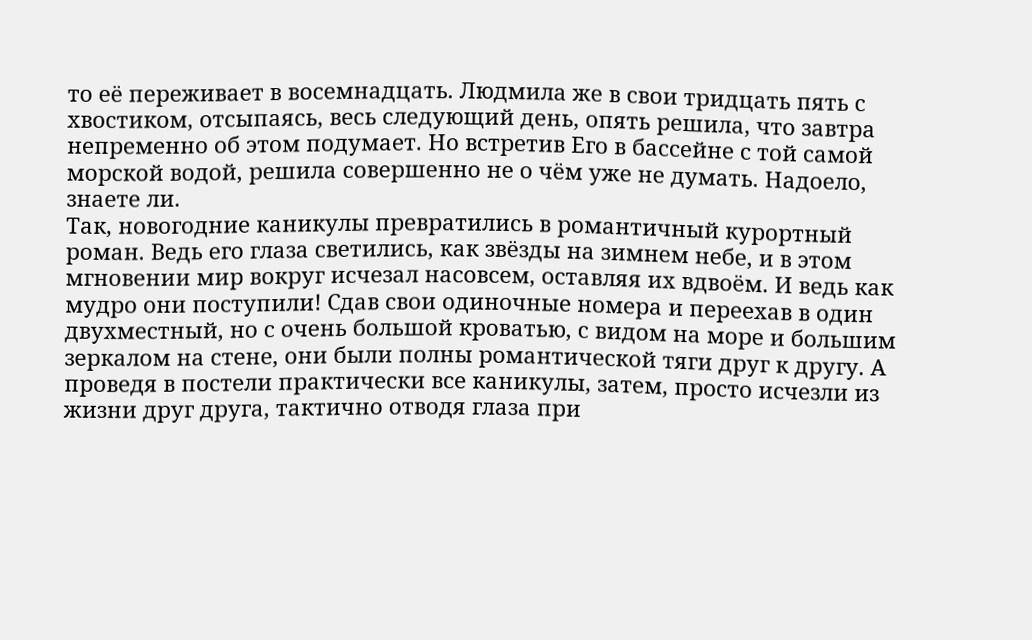то её переживает в восемнадцать. Людмила же в свои тридцать пять с хвостиком, отсыпаясь, весь следующий день, опять решила, что завтра непременно об этом подумает. Но встретив Его в бассейне с той самой морской водой, решила совершенно не о чём уже не думать. Надоело, знаете ли.
Так, новогодние каникулы превратились в романтичный курортный роман. Ведь его глаза светились, как звёзды на зимнем небе, и в этом мгновении мир вокруг исчезал насовсем, оставляя их вдвоём. И ведь как мудро они поступили! Сдав свои одиночные номера и переехав в один двухместный, но с очень большой кроватью, с видом на море и большим зеркалом на стене, они были полны романтической тяги друг к другу. А проведя в постели практически все каникулы, затем, просто исчезли из жизни друг друга, тактично отводя глаза при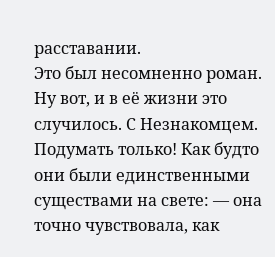расставании.
Это был несомненно роман. Ну вот, и в её жизни это случилось. С Незнакомцем. Подумать только! Как будто они были единственными существами на свете: — она точно чувствовала, как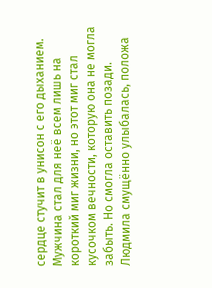сердце стучит в унисон с его дыханием. Мужчина стал для неё всем лишь на короткий миг жизни, но этот миг стал кусочком вечности, которую она не могла забыть. Но смогла оставить позади.
Людмила смущённо улыбалась, положа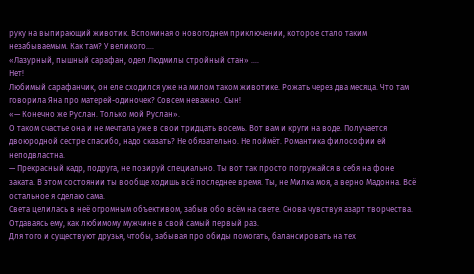руку на выпирающий животик. Вспоминая о новогоднем приключении, которое стало таким незабываемым. Как там? У великого....
«Лазурный, пышный сарафан, одел Людмилы стройный стан» ….
Нет!
Любимый сарафанчик, он еле сходился уже на милом таком животике. Рожать через два месяца. Что там говорила Яна про матерей-одиночек? Совсем неважно. Сын!
«— Конечно же Руслан. Только мой Руслан».
О таком счастье она и не мечтала уже в свои тридцать восемь. Вот вам и круги на воде. Получается двоюродной сестре спасибо, надо сказать? Не обязательно. Не поймёт. Романтика философии ей неподвластна.
— Прекрасный кадр, подруга, не позируй специально. Ты вот так просто погружайся в себя на фоне заката. В этом состоянии ты вообще ходишь всё последнее время. Ты, не Милка моя, а верно Мадонна. Всё остальное я сделаю сама.
Света целилась в неё огромным объективом, забыв обо всём на свете. Снова чувствуя азарт творчества. Отдаваясь ему, как любимому мужчине в свой самый первый раз.
Для того и существуют друзья, чтобы, забывая про обиды помогать, балансировать на тех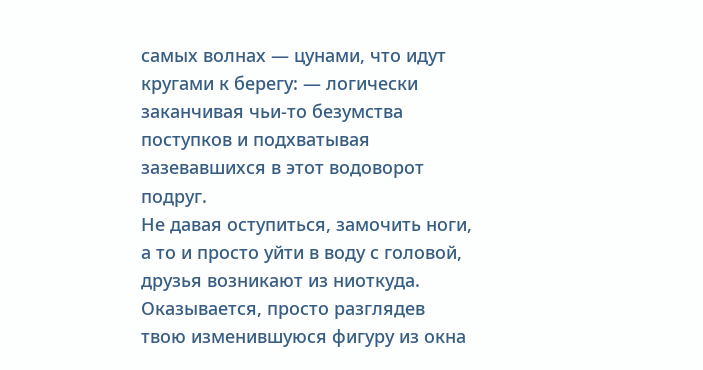самых волнах — цунами, что идут кругами к берегу: — логически заканчивая чьи-то безумства поступков и подхватывая зазевавшихся в этот водоворот подруг.
Не давая оступиться, замочить ноги, а то и просто уйти в воду с головой, друзья возникают из ниоткуда.
Оказывается, просто разглядев твою изменившуюся фигуру из окна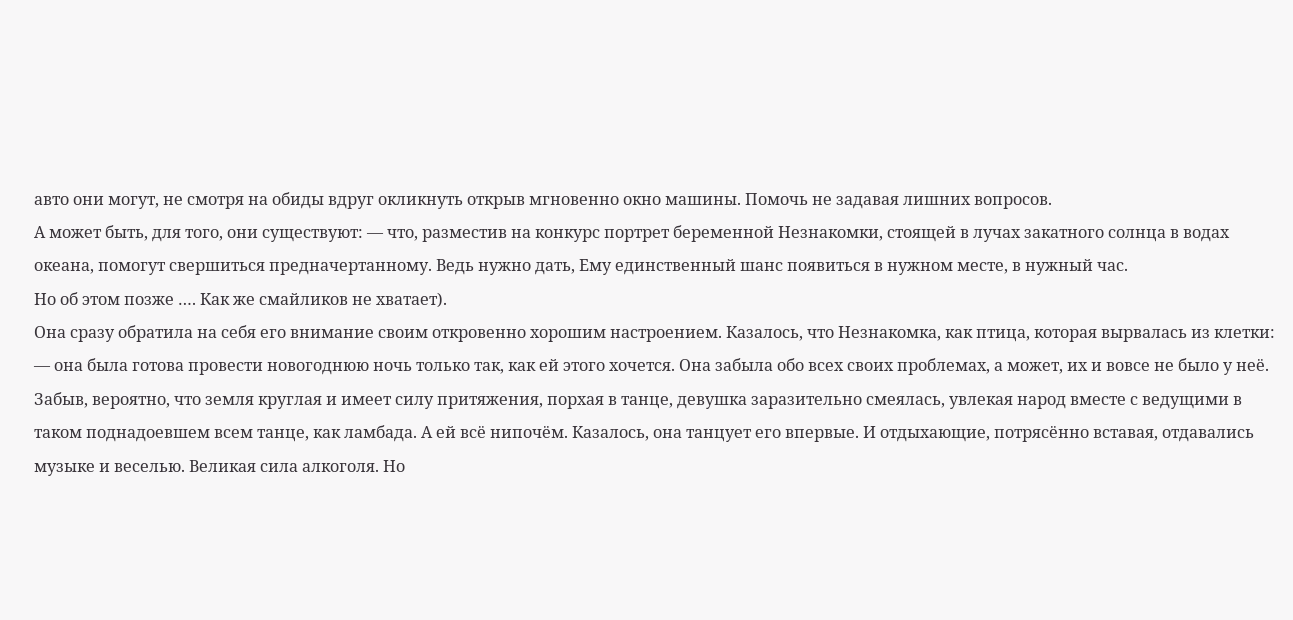авто они могут, не смотря на обиды вдруг окликнуть открыв мгновенно окно машины. Помочь не задавая лишних вопросов.
А может быть, для того, они существуют: — что, разместив на конкурс портрет беременной Незнакомки, стоящей в лучах закатного солнца в водах океана, помогут свершиться предначертанному. Ведь нужно дать, Ему единственный шанс появиться в нужном месте, в нужный час.
Но об этом позже …. Как же смайликов не хватает).
Она сразу обратила на себя его внимание своим откровенно хорошим настроением. Казалось, что Незнакомка, как птица, которая вырвалась из клетки: — она была готова провести новогоднюю ночь только так, как ей этого хочется. Она забыла обо всех своих проблемах, а может, их и вовсе не было у неё.
Забыв, вероятно, что земля круглая и имеет силу притяжения, порхая в танце, девушка заразительно смеялась, увлекая народ вместе с ведущими в таком поднадоевшем всем танце, как ламбада. А ей всё нипочём. Казалось, она танцует его впервые. И отдыхающие, потрясённо вставая, отдавались музыке и веселью. Великая сила алкоголя. Но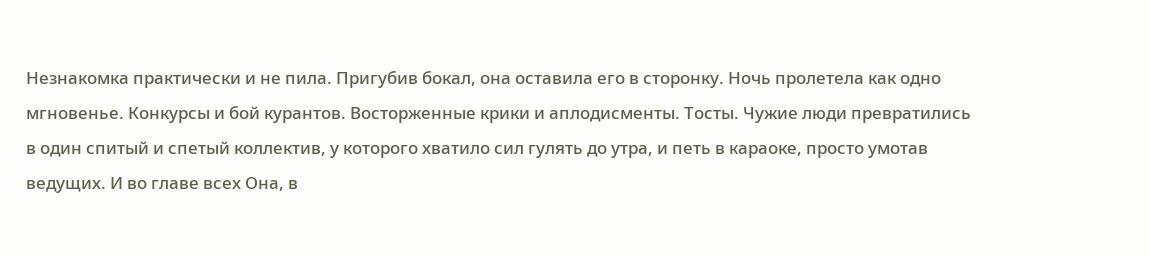Незнакомка практически и не пила. Пригубив бокал, она оставила его в сторонку. Ночь пролетела как одно мгновенье. Конкурсы и бой курантов. Восторженные крики и аплодисменты. Тосты. Чужие люди превратились в один спитый и спетый коллектив, у которого хватило сил гулять до утра, и петь в караоке, просто умотав ведущих. И во главе всех Она, в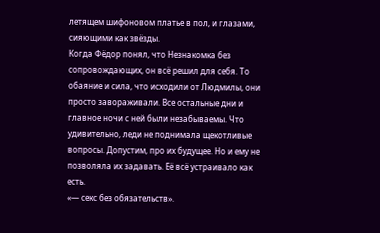летящем шифоновом платье в пол, и глазами, сияющими как звёзды.
Когда Фёдор понял, что Незнакомка без сопровождающих, он всё решил для себя. То обаяние и сила, что исходили от Людмилы, они просто завораживали. Все остальные дни и главное ночи с ней были незабываемы. Что удивительно, леди не поднимала щекотливые вопросы. Допустим, про их будущее. Но и ему не позволяла их задавать. Её всё устраивало как есть.
«— секс без обязательств».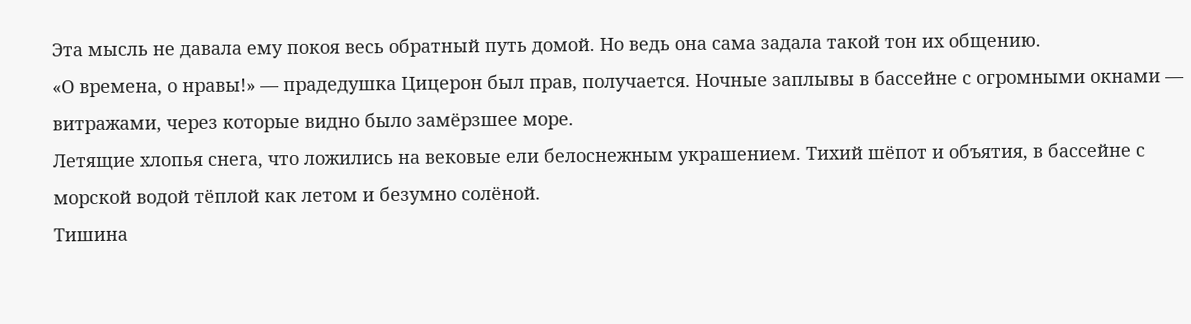Эта мысль не давала ему покоя весь обратный путь домой. Но ведь она сама задала такой тон их общению.
«О времена, о нравы!» — прадедушка Цицерон был прав, получается. Ночные заплывы в бассейне с огромными окнами — витражами, через которые видно было замёрзшее море.
Летящие хлопья снега, что ложились на вековые ели белоснежным украшением. Тихий шёпот и объятия, в бассейне с морской водой тёплой как летом и безумно солёной.
Тишина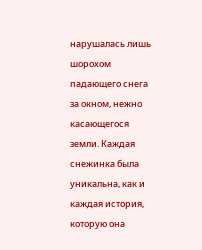нарушалась лишь шорохом падающего снега за окном, нежно касающегося земли. Каждая снежинка была уникальна, как и каждая история, которую она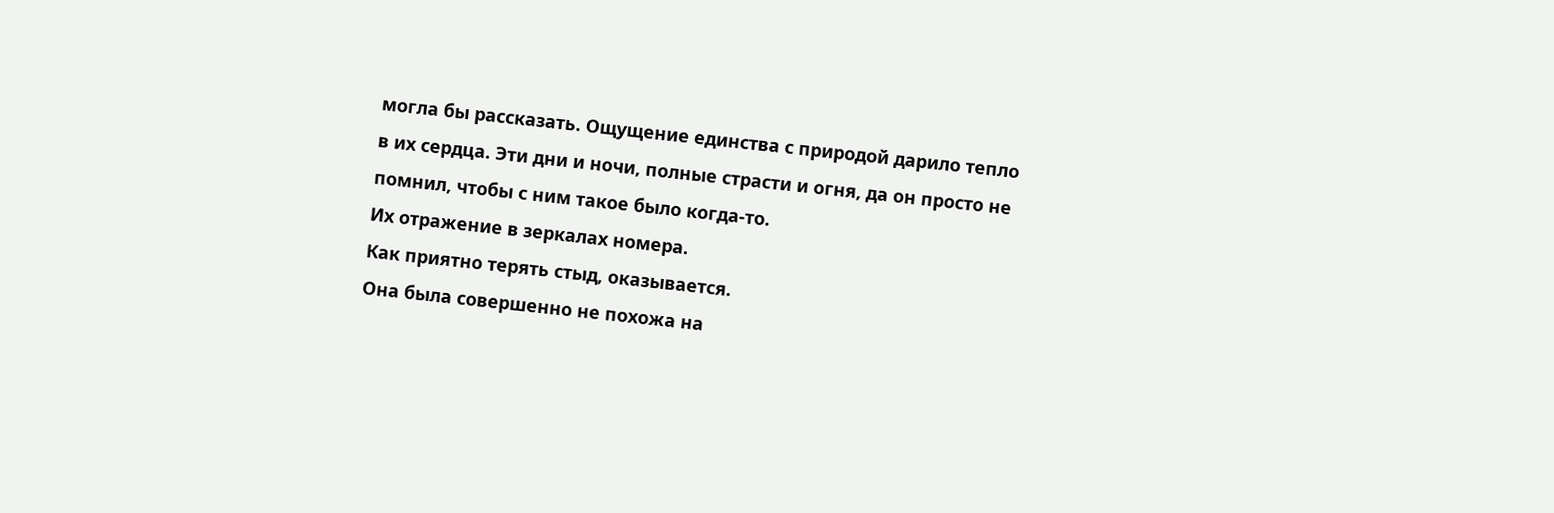могла бы рассказать. Ощущение единства с природой дарило тепло в их сердца. Эти дни и ночи, полные страсти и огня, да он просто не помнил, чтобы с ним такое было когда-то.
Их отражение в зеркалах номера.
Как приятно терять стыд, оказывается.
Она была совершенно не похожа на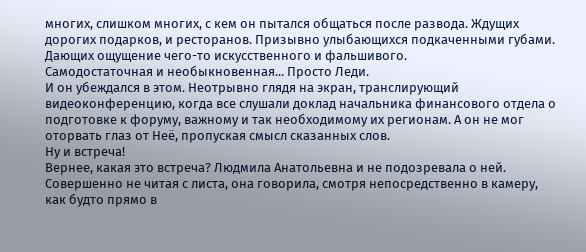многих, слишком многих, с кем он пытался общаться после развода. Ждущих дорогих подарков, и ресторанов. Призывно улыбающихся подкаченными губами. Дающих ощущение чего-то искусственного и фальшивого.
Самодостаточная и необыкновенная... Просто Леди.
И он убеждался в этом. Неотрывно глядя на экран, транслирующий видеоконференцию, когда все слушали доклад начальника финансового отдела о подготовке к форуму, важному и так необходимому их регионам. А он не мог оторвать глаз от Неё, пропуская смысл сказанных слов.
Ну и встреча!
Вернее, какая это встреча? Людмила Анатольевна и не подозревала о ней. Совершенно не читая с листа, она говорила, смотря непосредственно в камеру, как будто прямо в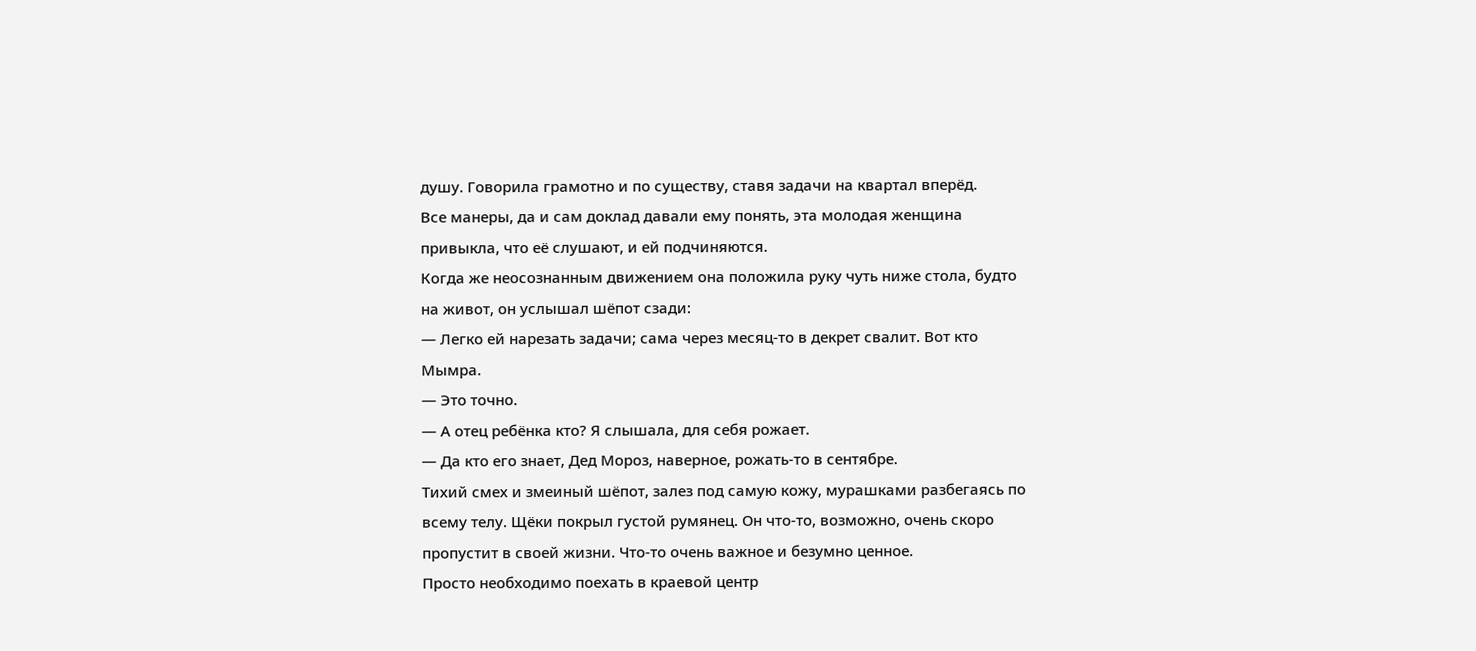душу. Говорила грамотно и по существу, ставя задачи на квартал вперёд.
Все манеры, да и сам доклад давали ему понять, эта молодая женщина привыкла, что её слушают, и ей подчиняются.
Когда же неосознанным движением она положила руку чуть ниже стола, будто на живот, он услышал шёпот сзади:
— Легко ей нарезать задачи; сама через месяц-то в декрет свалит. Вот кто Мымра.
— Это точно.
— А отец ребёнка кто? Я слышала, для себя рожает.
— Да кто его знает, Дед Мороз, наверное, рожать-то в сентябре.
Тихий смех и змеиный шёпот, залез под самую кожу, мурашками разбегаясь по всему телу. Щёки покрыл густой румянец. Он что-то, возможно, очень скоро пропустит в своей жизни. Что-то очень важное и безумно ценное.
Просто необходимо поехать в краевой центр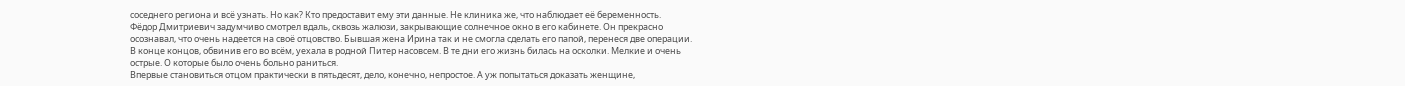соседнего региона и всё узнать. Но как? Кто предоставит ему эти данные. Не клиника же, что наблюдает её беременность.
Фёдор Дмитриевич задумчиво смотрел вдаль, сквозь жалюзи, закрывающие солнечное окно в его кабинете. Он прекрасно осознавал, что очень надеется на своё отцовство. Бывшая жена Ирина так и не смогла сделать его папой, перенеся две операции. В конце концов, обвинив его во всём, уехала в родной Питер насовсем. В те дни его жизнь билась на осколки. Мелкие и очень острые. О которые было очень больно раниться.
Впервые становиться отцом практически в пятьдесят, дело, конечно, непростое. А уж попытаться доказать женщине,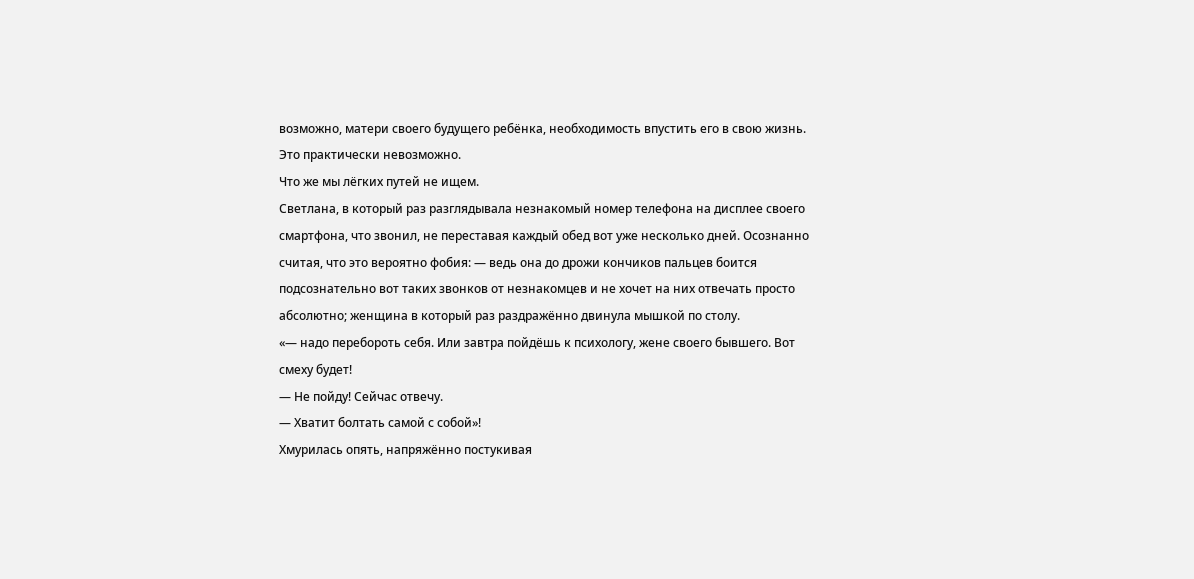возможно, матери своего будущего ребёнка, необходимость впустить его в свою жизнь. Это практически невозможно.
Что же мы лёгких путей не ищем.
Светлана, в который раз разглядывала незнакомый номер телефона на дисплее своего смартфона, что звонил, не переставая каждый обед вот уже несколько дней. Осознанно считая, что это вероятно фобия: — ведь она до дрожи кончиков пальцев боится подсознательно вот таких звонков от незнакомцев и не хочет на них отвечать просто абсолютно; женщина в который раз раздражённо двинула мышкой по столу.
«— надо перебороть себя. Или завтра пойдёшь к психологу, жене своего бывшего. Вот смеху будет!
— Не пойду! Сейчас отвечу.
— Хватит болтать самой с собой»!
Хмурилась опять, напряжённо постукивая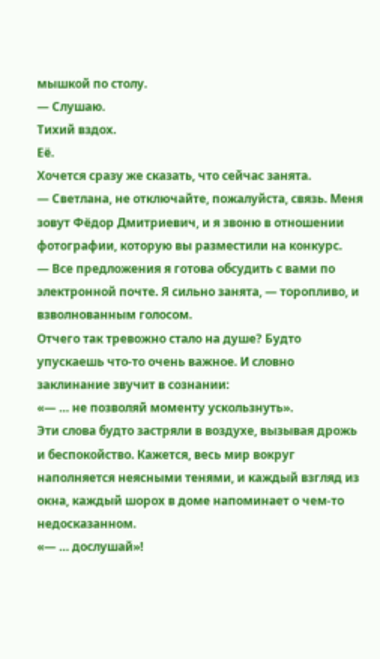мышкой по столу.
— Слушаю.
Тихий вздох.
Её.
Хочется сразу же сказать, что сейчас занята.
— Светлана, не отключайте, пожалуйста, связь. Меня зовут Фёдор Дмитриевич, и я звоню в отношении фотографии, которую вы разместили на конкурс.
— Все предложения я готова обсудить с вами по электронной почте. Я сильно занята, — торопливо, и взволнованным голосом.
Отчего так тревожно стало на душе? Будто упускаешь что-то очень важное. И словно заклинание звучит в сознании:
«— … не позволяй моменту ускользнуть».
Эти слова будто застряли в воздухе, вызывая дрожь и беспокойство. Кажется, весь мир вокруг наполняется неясными тенями, и каждый взгляд из окна, каждый шорох в доме напоминает о чем-то недосказанном.
«— … дослушай»!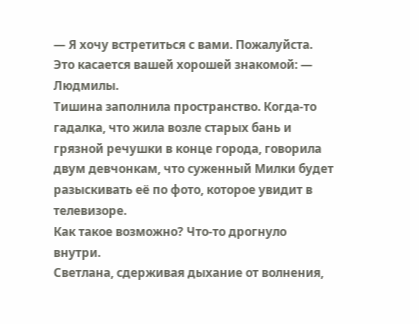— Я хочу встретиться с вами. Пожалуйста. Это касается вашей хорошей знакомой: — Людмилы.
Тишина заполнила пространство. Когда-то гадалка, что жила возле старых бань и грязной речушки в конце города, говорила двум девчонкам, что суженный Милки будет разыскивать её по фото, которое увидит в телевизоре.
Как такое возможно? Что-то дрогнуло внутри.
Светлана, сдерживая дыхание от волнения,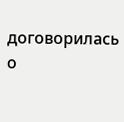договорилась о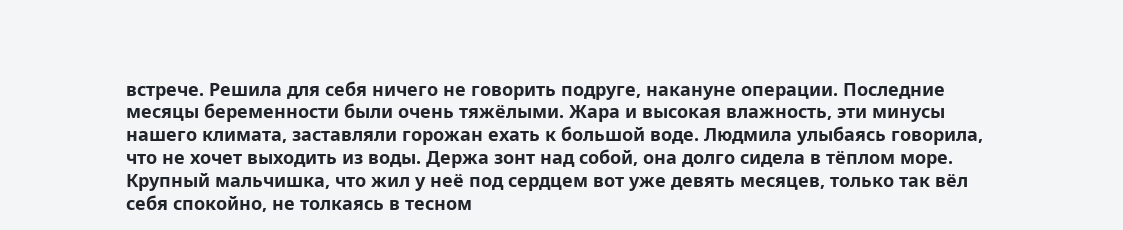встрече. Решила для себя ничего не говорить подруге, накануне операции. Последние месяцы беременности были очень тяжёлыми. Жара и высокая влажность, эти минусы нашего климата, заставляли горожан ехать к большой воде. Людмила улыбаясь говорила, что не хочет выходить из воды. Держа зонт над собой, она долго сидела в тёплом море.
Крупный мальчишка, что жил у неё под сердцем вот уже девять месяцев, только так вёл себя спокойно, не толкаясь в тесном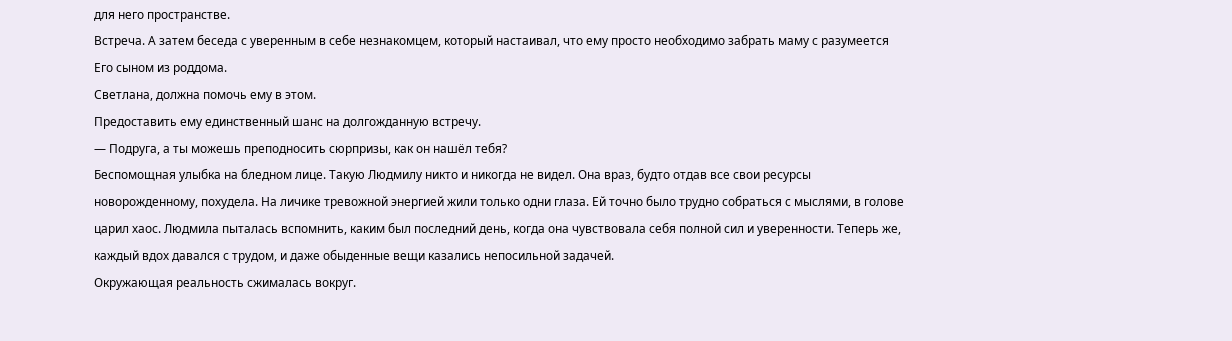для него пространстве.
Встреча. А затем беседа с уверенным в себе незнакомцем, который настаивал, что ему просто необходимо забрать маму с разумеется Его сыном из роддома.
Светлана, должна помочь ему в этом.
Предоставить ему единственный шанс на долгожданную встречу.
— Подруга, а ты можешь преподносить сюрпризы, как он нашёл тебя?
Беспомощная улыбка на бледном лице. Такую Людмилу никто и никогда не видел. Она враз, будто отдав все свои ресурсы новорожденному, похудела. На личике тревожной энергией жили только одни глаза. Ей точно было трудно собраться с мыслями, в голове царил хаос. Людмила пыталась вспомнить, каким был последний день, когда она чувствовала себя полной сил и уверенности. Теперь же, каждый вдох давался с трудом, и даже обыденные вещи казались непосильной задачей.
Окружающая реальность сжималась вокруг.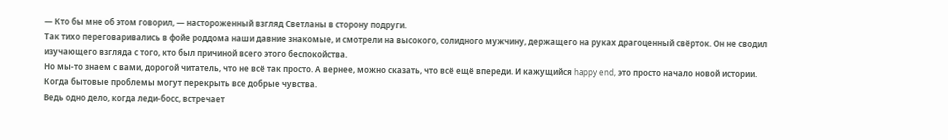— Кто бы мне об этом говорил, — настороженный взгляд Светланы в сторону подруги.
Так тихо переговаривались в фойе роддома наши давние знакомые, и смотрели на высокого, солидного мужчину, держащего на руках драгоценный свёрток. Он не сводил изучающего взгляда с того, кто был причиной всего этого беспокойства.
Но мы-то знаем с вами, дорогой читатель, что не всё так просто. А вернее, можно сказать, что всё ещё впереди. И кажущийся happy end, это просто начало новой истории. Когда бытовые проблемы могут перекрыть все добрые чувства.
Ведь одно дело, когда леди-босс, встречает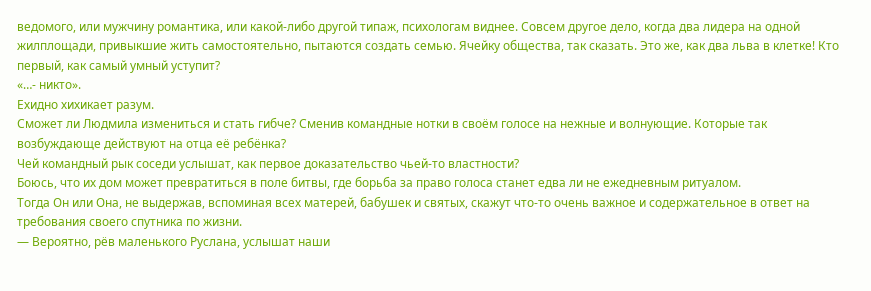ведомого, или мужчину романтика, или какой-либо другой типаж, психологам виднее. Совсем другое дело, когда два лидера на одной жилплощади, привыкшие жить самостоятельно, пытаются создать семью. Ячейку общества, так сказать. Это же, как два льва в клетке! Кто первый, как самый умный уступит?
«…- никто».
Ехидно хихикает разум.
Сможет ли Людмила измениться и стать гибче? Сменив командные нотки в своём голосе на нежные и волнующие. Которые так возбуждающе действуют на отца её ребёнка?
Чей командный рык соседи услышат, как первое доказательство чьей-то властности?
Боюсь, что их дом может превратиться в поле битвы, где борьба за право голоса станет едва ли не ежедневным ритуалом.
Тогда Он или Она, не выдержав, вспоминая всех матерей, бабушек и святых, скажут что-то очень важное и содержательное в ответ на требования своего спутника по жизни.
— Вероятно, рёв маленького Руслана, услышат наши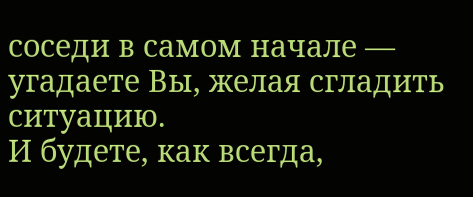соседи в самом начале — угадаете Вы, желая сгладить ситуацию.
И будете, как всегда,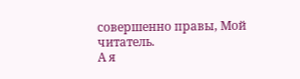совершенно правы, Мой читатель.
А я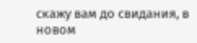скажу вам до свидания, в новом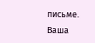письме.
Ваша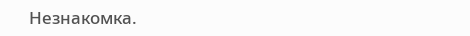Незнакомка.